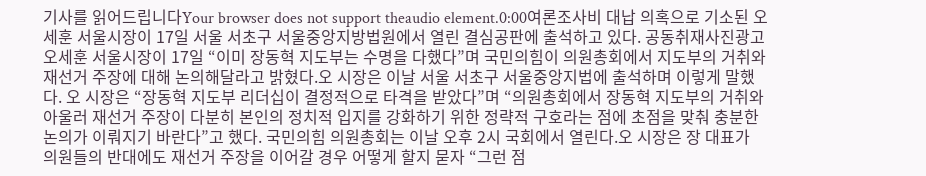기사를 읽어드립니다Your browser does not support theaudio element.0:00여론조사비 대납 의혹으로 기소된 오세훈 서울시장이 17일 서울 서초구 서울중앙지방법원에서 열린 결심공판에 출석하고 있다. 공동취재사진광고오세훈 서울시장이 17일 “이미 장동혁 지도부는 수명을 다했다”며 국민의힘이 의원총회에서 지도부의 거취와 재선거 주장에 대해 논의해달라고 밝혔다.오 시장은 이날 서울 서초구 서울중앙지법에 출석하며 이렇게 말했다. 오 시장은 “장동혁 지도부 리더십이 결정적으로 타격을 받았다”며 “의원총회에서 장동혁 지도부의 거취와 아울러 재선거 주장이 다분히 본인의 정치적 입지를 강화하기 위한 정략적 구호라는 점에 초점을 맞춰 충분한 논의가 이뤄지기 바란다”고 했다. 국민의힘 의원총회는 이날 오후 2시 국회에서 열린다.오 시장은 장 대표가 의원들의 반대에도 재선거 주장을 이어갈 경우 어떻게 할지 묻자 “그런 점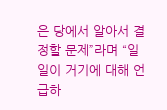은 당에서 알아서 결정할 문제”라며 “일일이 거기에 대해 언급하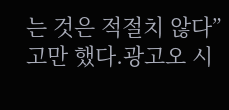는 것은 적절치 않다”고만 했다.광고오 시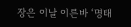장은 이날 이른바 ‘명태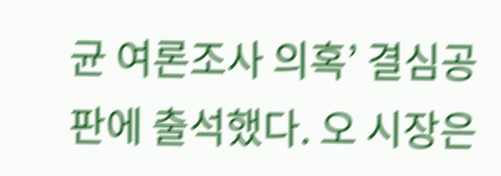균 여론조사 의혹’ 결심공판에 출석했다. 오 시장은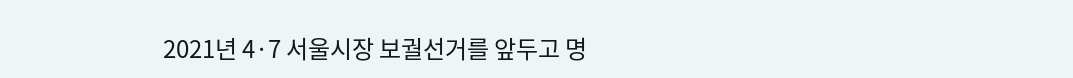2021년 4·7 서울시장 보궐선거를 앞두고 명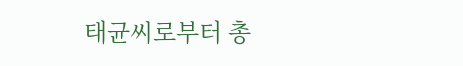태균씨로부터 총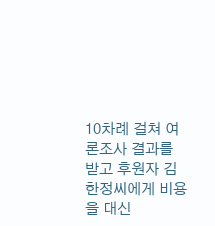10차례 걸쳐 여론조사 결과를 받고 후원자 김한정씨에게 비용을 대신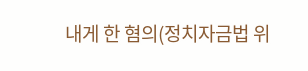내게 한 혐의(정치자금법 위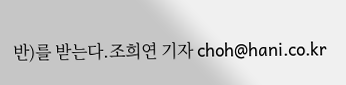반)를 받는다.조희연 기자 choh@hani.co.kr